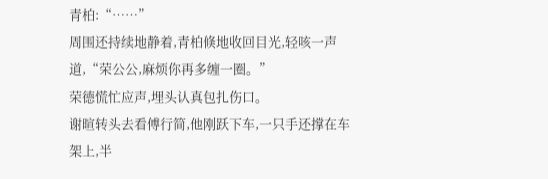青柏:“……”
周围还持续地静着,青柏倏地收回目光,轻咳一声道,“荣公公,麻烦你再多缠一圈。”
荣德慌忙应声,埋头认真包扎伤口。
谢暄转头去看傅行简,他刚跃下车,一只手还撑在车架上,半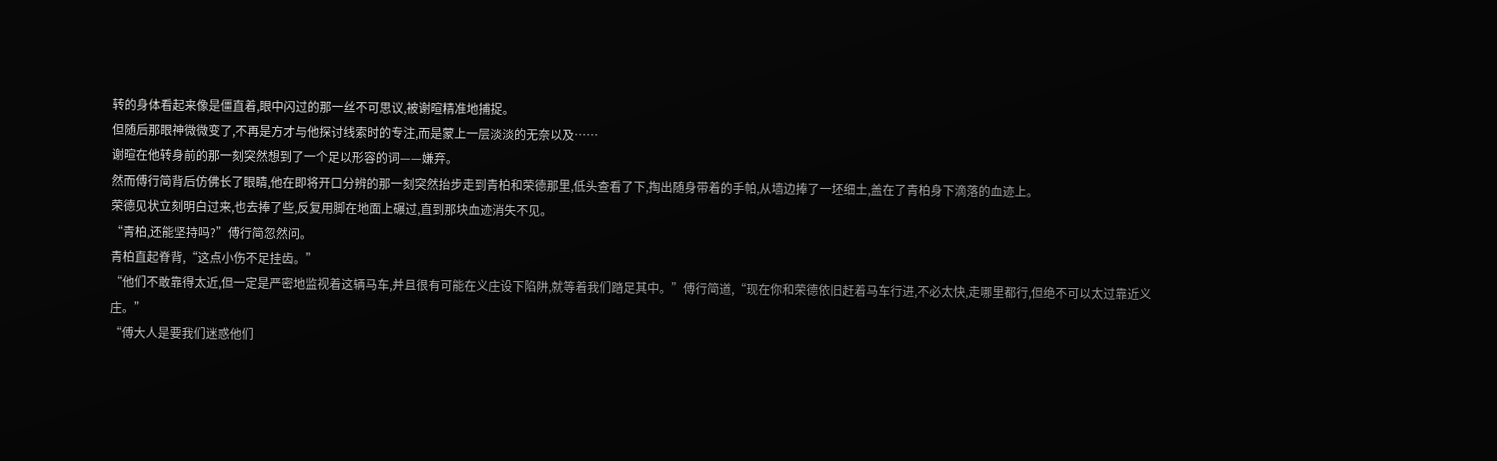转的身体看起来像是僵直着,眼中闪过的那一丝不可思议,被谢暄精准地捕捉。
但随后那眼神微微变了,不再是方才与他探讨线索时的专注,而是蒙上一层淡淡的无奈以及……
谢暄在他转身前的那一刻突然想到了一个足以形容的词——嫌弃。
然而傅行简背后仿佛长了眼睛,他在即将开口分辨的那一刻突然抬步走到青柏和荣德那里,低头查看了下,掏出随身带着的手帕,从墙边捧了一坯细土,盖在了青柏身下滴落的血迹上。
荣德见状立刻明白过来,也去捧了些,反复用脚在地面上碾过,直到那块血迹消失不见。
“青柏,还能坚持吗?”傅行简忽然问。
青柏直起脊背,“这点小伤不足挂齿。”
“他们不敢靠得太近,但一定是严密地监视着这辆马车,并且很有可能在义庄设下陷阱,就等着我们踏足其中。”傅行简道,“现在你和荣德依旧赶着马车行进,不必太快,走哪里都行,但绝不可以太过靠近义庄。”
“傅大人是要我们迷惑他们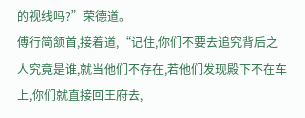的视线吗?”荣德道。
傅行简颔首,接着道,“记住,你们不要去追究背后之人究竟是谁,就当他们不存在,若他们发现殿下不在车上,你们就直接回王府去,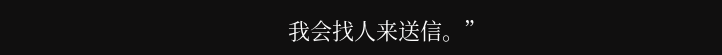我会找人来送信。”